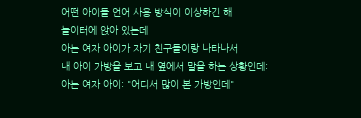어떤 아이들 언어 사용 방식이 이상하긴 해
놀이터에 앉아 있는데
아는 여자 아이가 자기 친구들이랑 나타나서
내 아이 가방을 보고 내 옆에서 말을 하는 상황인데:
아는 여자 아이: "어디서 많이 본 가방인데"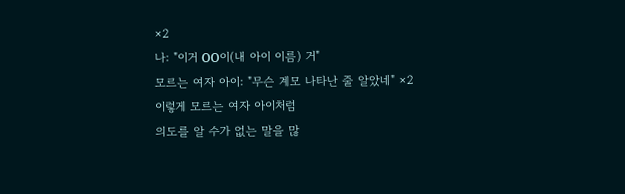×2
나: "이거 OO이(내 아이 이름) 거"
모르는 여자 아이: "무슨 계모 나타난 줄 알았네" ×2
이렇게 모르는 여자 아이처럼
의도를 알 수가 없는 말을 많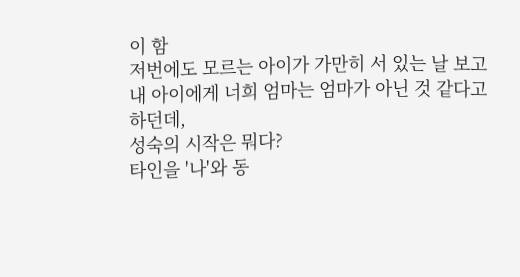이 함
저번에도 모르는 아이가 가만히 서 있는 날 보고
내 아이에게 너희 엄마는 엄마가 아닌 것 같다고 하던데,
성숙의 시작은 뭐다?
타인을 '나'와 동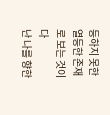등하지 못한
열등한 존재로 보는 것이다
난 나를 향한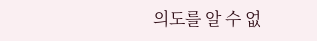의도를 알 수 없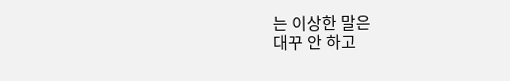는 이상한 말은
대꾸 안 하고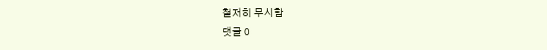철저히 무시함
댓글 0